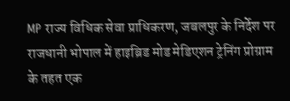MP राज्य विधिक सेवा प्राधिकरण, जबलपुर के निर्देश पर राजधानी भोपाल में हाइब्रिड मोड मेडिएशन ट्रेनिंग प्रोग्राम के तहत एक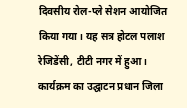दिवसीय रोल-प्ले सेशन आयोजित किया गया। यह सत्र होटल पलाश रेजिडेंसी, टीटी नगर में हुआ। कार्यक्रम का उद्घाटन प्रधान जिला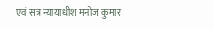एवं सत्र न्यायाधीश मनोज कुमार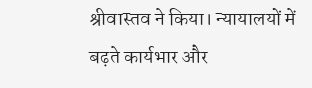श्रीवास्तव ने किया। न्यायालयों में बढ़ते कार्यभार और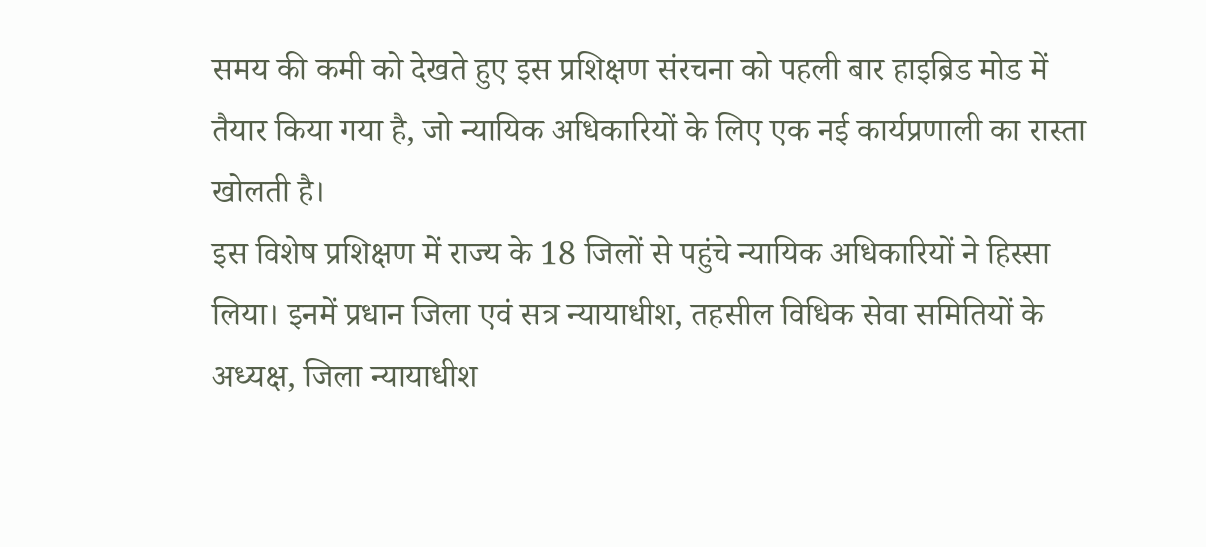समय की कमी को देखते हुए इस प्रशिक्षण संरचना को पहली बार हाइब्रिड मोड में तैयार किया गया है, जो न्यायिक अधिकारियों के लिए एक नई कार्यप्रणाली का रास्ता खोलती है।
इस विशेष प्रशिक्षण में राज्य के 18 जिलों से पहुंचे न्यायिक अधिकारियों ने हिस्सा लिया। इनमें प्रधान जिला एवं सत्र न्यायाधीश, तहसील विधिक सेवा समितियों के अध्यक्ष, जिला न्यायाधीश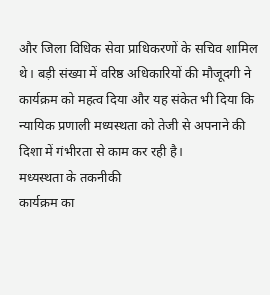और जिला विधिक सेवा प्राधिकरणों के सचिव शामिल थे। बड़ी संख्या में वरिष्ठ अधिकारियों की मौजूदगी ने कार्यक्रम को महत्व दिया और यह संकेत भी दिया कि न्यायिक प्रणाली मध्यस्थता को तेजी से अपनाने की दिशा में गंभीरता से काम कर रही है।
मध्यस्थता के तकनीकी
कार्यक्रम का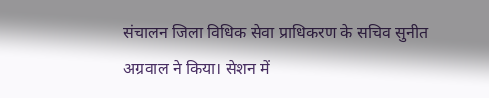संचालन जिला विधिक सेवा प्राधिकरण के सचिव सुनीत अग्रवाल ने किया। सेशन में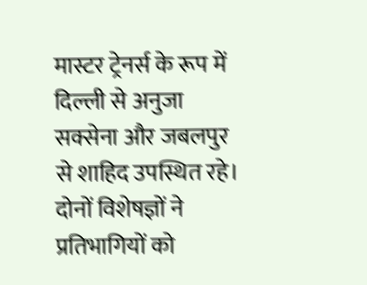मास्टर ट्रेनर्स के रूप में दिल्ली से अनुजा सक्सेना और जबलपुर से शाहिद उपस्थित रहे। दोनों विशेषज्ञों ने प्रतिभागियों को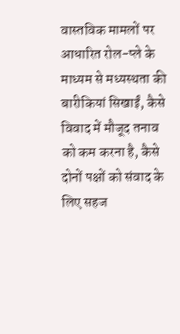वास्तविक मामलों पर आधारित रोल-प्ले के माध्यम से मध्यस्थता की बारीकियां सिखाईं, कैसे विवाद में मौजूद तनाव को कम करना है, कैसे दोनों पक्षों को संवाद के लिए सहज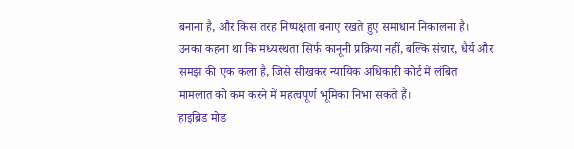बनाना है, और किस तरह निष्पक्षता बनाए रखते हुए समाधान निकालना है।
उनका कहना था कि मध्यस्थता सिर्फ कानूनी प्रक्रिया नहीं, बल्कि संचार, धैर्य और समझ की एक कला है, जिसे सीखकर न्यायिक अधिकारी कोर्ट में लंबित मामलात को कम करने में महत्वपूर्ण भूमिका निभा सकते हैं।
हाइब्रिड मोड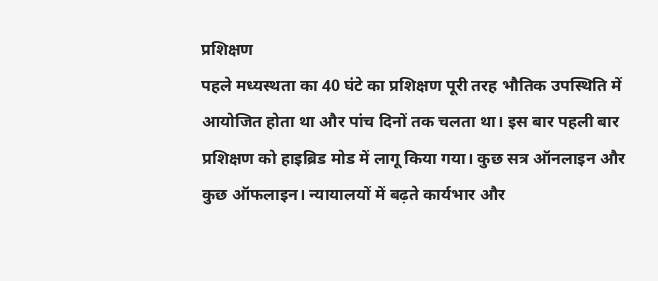प्रशिक्षण
पहले मध्यस्थता का 40 घंटे का प्रशिक्षण पूरी तरह भौतिक उपस्थिति में आयोजित होता था और पांच दिनों तक चलता था। इस बार पहली बार प्रशिक्षण को हाइब्रिड मोड में लागू किया गया। कुछ सत्र ऑनलाइन और कुछ ऑफलाइन। न्यायालयों में बढ़ते कार्यभार और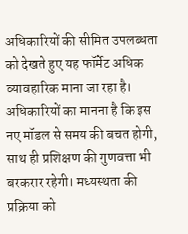अधिकारियों की सीमित उपलब्धता को देखते हुए यह फॉर्मेट अधिक व्यावहारिक माना जा रहा है। अधिकारियों का मानना है कि इस नए मॉडल से समय की बचत होगी, साथ ही प्रशिक्षण की गुणवत्ता भी बरकरार रहेगी। मध्यस्थता की प्रक्रिया को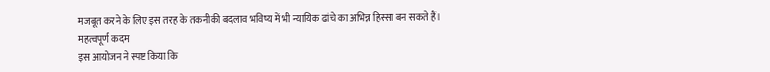मजबूत करने के लिए इस तरह के तकनीकी बदलाव भविष्य में भी न्यायिक ढांचे का अभिन्न हिस्सा बन सकते हैं।
महत्वपूर्ण कदम
इस आयोजन ने स्पष्ट किया कि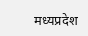मध्यप्रदेश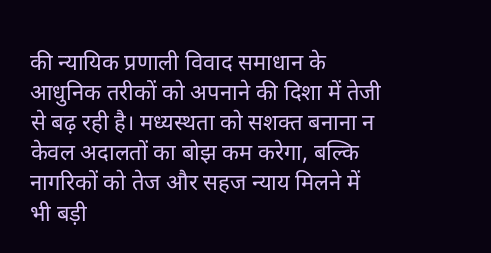की न्यायिक प्रणाली विवाद समाधान के आधुनिक तरीकों को अपनाने की दिशा में तेजी से बढ़ रही है। मध्यस्थता को सशक्त बनाना न केवल अदालतों का बोझ कम करेगा, बल्कि नागरिकों को तेज और सहज न्याय मिलने में भी बड़ी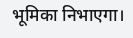भूमिका निभाएगा।